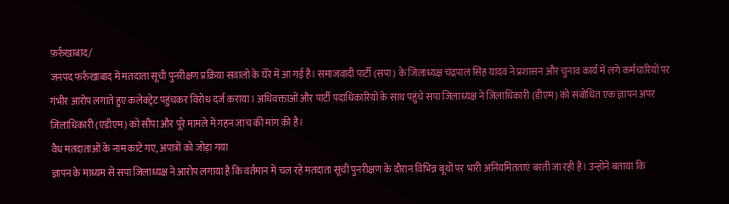फ़र्रुखाबाद/
जनपद फर्रुखाबाद में मतदाता सूची पुनरीक्षण प्रक्रिया सवालो के घेरे में आ गई है। समाजवादी पार्टी (सपा) के जिलाध्यक्ष चंद्रपाल सिंह यादव ने प्रशासन और चुनाव कार्य में लगे कर्मचारियों पर गंभीर आरोप लगाते हुए कलेक्ट्रेट पहुंचकर विरोध दर्ज कराया। अधिवक्ताओं और पार्टी पदाधिकारियों के साथ पहुंचे सपा जिलाध्यक्ष ने जिलाधिकारी (डीएम) को संबोधित एक ज्ञापन अपर जिलाधिकारी (एडीएम) को सौंपा और पूरे मामले में गहन जांच की मांग की है।
वैध मतदाताओं के नाम काटे गए, अपात्रों को जोड़ा गया
ज्ञापन के माध्यम से सपा जिलाध्यक्ष ने आरोप लगाया है कि वर्तमान में चल रहे मतदाता सूची पुनरीक्षण के दौरान विभिन्न बूथों पर भारी अनियमितताएं बरती जा रही हैं। उन्होंने बताया कि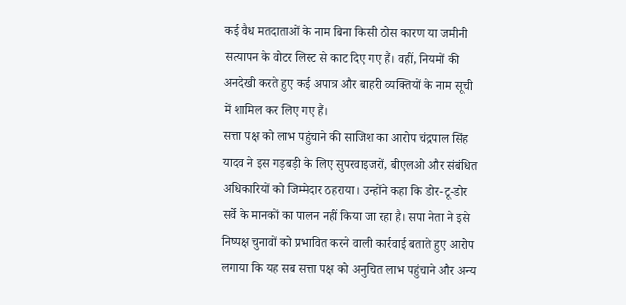कई वैध मतदाताओं के नाम बिना किसी ठोस कारण या जमीनी सत्यापन के वोटर लिस्ट से काट दिए गए हैं। वहीं, नियमों की अनदेखी करते हुए कई अपात्र और बाहरी व्यक्तियों के नाम सूची में शामिल कर लिए गए हैं।
सत्ता पक्ष को लाभ पहुंचाने की साजिश का आरोप चंद्रपाल सिंह यादव ने इस गड़बड़ी के लिए सुपरवाइजरों, बीएलओ और संबंधित अधिकारियों को जिम्मेदार ठहराया। उन्होंने कहा कि डोर-टू-डोर सर्वे के मानकों का पालन नहीं किया जा रहा है। सपा नेता ने इसे निष्पक्ष चुनावों को प्रभावित करने वाली कार्रवाई बताते हुए आरोप लगाया कि यह सब सत्ता पक्ष को अनुचित लाभ पहुंचाने और अन्य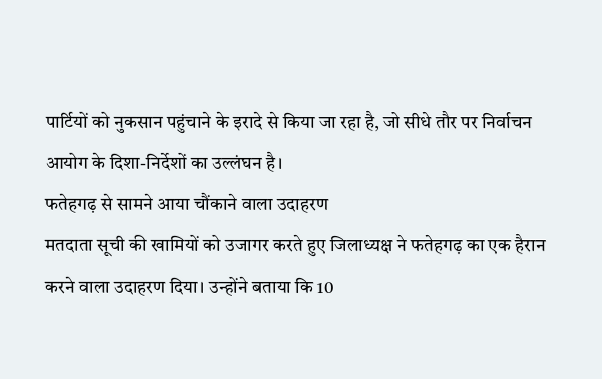पार्टियों को नुकसान पहुंचाने के इरादे से किया जा रहा है, जो सीधे तौर पर निर्वाचन आयोग के दिशा-निर्देशों का उल्लंघन है।
फतेहगढ़ से सामने आया चौंकाने वाला उदाहरण
मतदाता सूची की खामियों को उजागर करते हुए जिलाध्यक्ष ने फतेहगढ़ का एक हैरान करने वाला उदाहरण दिया। उन्होंने बताया कि 10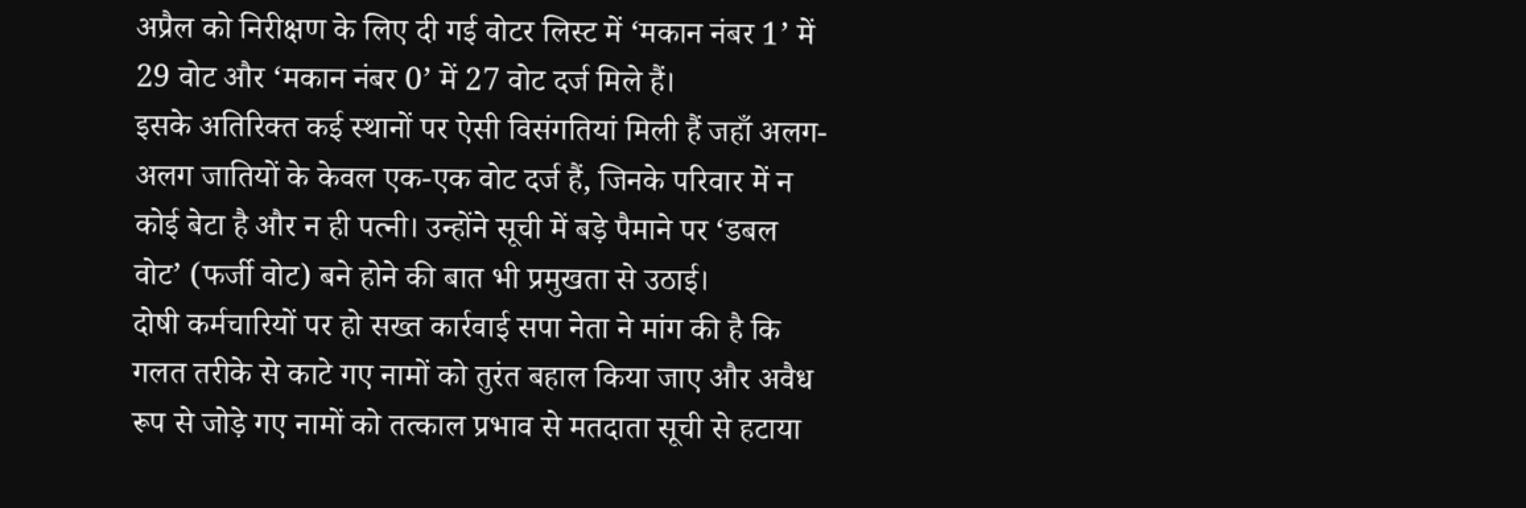अप्रैल को निरीक्षण के लिए दी गई वोटर लिस्ट में ‘मकान नंबर 1’ में 29 वोट और ‘मकान नंबर 0’ में 27 वोट दर्ज मिले हैं।
इसके अतिरिक्त कई स्थानों पर ऐसी विसंगतियां मिली हैं जहाँ अलग-अलग जातियों के केवल एक-एक वोट दर्ज हैं, जिनके परिवार में न कोई बेटा है और न ही पत्नी। उन्होंने सूची में बड़े पैमाने पर ‘डबल वोट’ (फर्जी वोट) बने होने की बात भी प्रमुखता से उठाई।
दोषी कर्मचारियों पर हो सख्त कार्रवाई सपा नेता ने मांग की है कि गलत तरीके से काटे गए नामों को तुरंत बहाल किया जाए और अवैध रूप से जोड़े गए नामों को तत्काल प्रभाव से मतदाता सूची से हटाया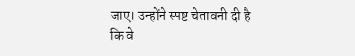जाए। उन्होंने स्पष्ट चेतावनी दी है कि वे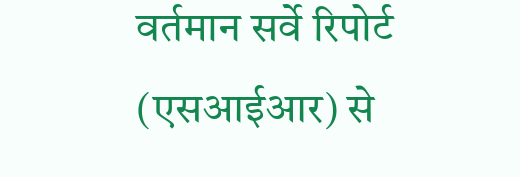वर्तमान सर्वे रिपोर्ट (एसआईआर) से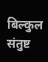बिल्कुल संतुष्ट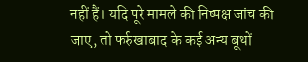नहीं हैं। यदि पूरे मामले की निष्पक्ष जांच की जाए, तो फर्रुखाबाद के कई अन्य बूथों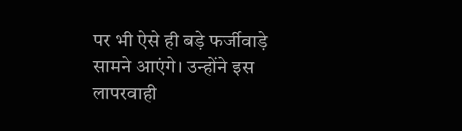पर भी ऐसे ही बड़े फर्जीवाड़े सामने आएंगे। उन्होंने इस लापरवाही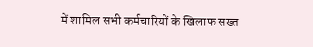में शामिल सभी कर्मचारियों के खिलाफ सख्त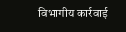विभागीय कार्रवाई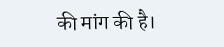की मांग की है।